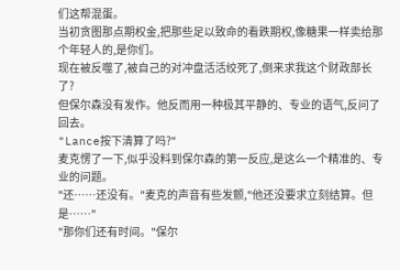们这帮混蛋。
当初贪图那点期权金,把那些足以致命的看跌期权,像糖果一样卖给那个年轻人的,是你们。
现在被反噬了,被自己的对冲盘活活绞死了,倒来求我这个财政部长了?
但保尔森没有发作。他反而用一种极其平静的、专业的语气,反问了回去。
"Lance按下清算了吗?"
麦克愣了一下,似乎没料到保尔森的第一反应,是这么一个精准的、专业的问题。
"还……还没有。"麦克的声音有些发颤,"他还没要求立刻结算。但是……"
"那你们还有时间。"保尔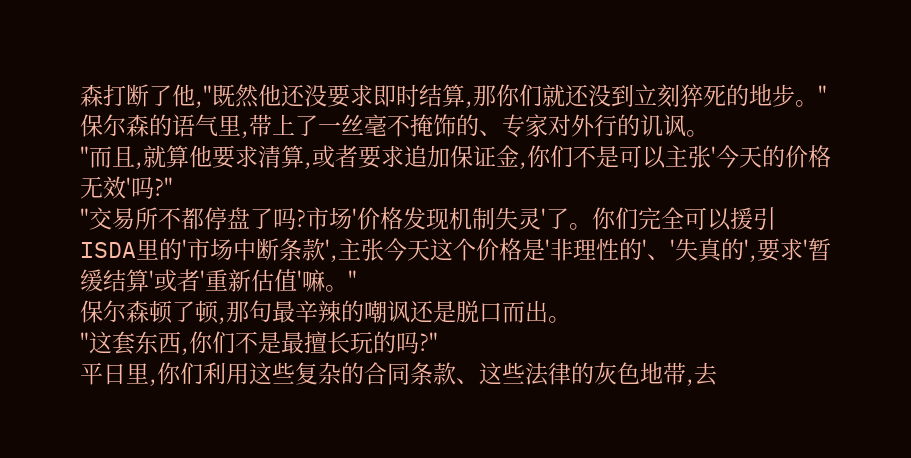森打断了他,"既然他还没要求即时结算,那你们就还没到立刻猝死的地步。"
保尔森的语气里,带上了一丝毫不掩饰的、专家对外行的讥讽。
"而且,就算他要求清算,或者要求追加保证金,你们不是可以主张'今天的价格无效'吗?"
"交易所不都停盘了吗?市场'价格发现机制失灵'了。你们完全可以援引ISDA里的'市场中断条款',主张今天这个价格是'非理性的'、'失真的',要求'暂缓结算'或者'重新估值'嘛。"
保尔森顿了顿,那句最辛辣的嘲讽还是脱口而出。
"这套东西,你们不是最擅长玩的吗?"
平日里,你们利用这些复杂的合同条款、这些法律的灰色地带,去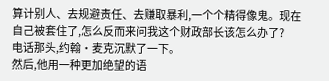算计别人、去规避责任、去赚取暴利,一个个精得像鬼。现在自己被套住了,怎么反而来问我这个财政部长该怎么办了?
电话那头,约翰·麦克沉默了一下。
然后,他用一种更加绝望的语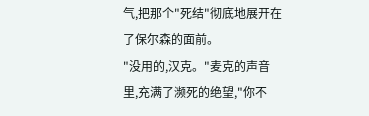气,把那个"死结"彻底地展开在了保尔森的面前。
"没用的,汉克。"麦克的声音里,充满了濒死的绝望,"你不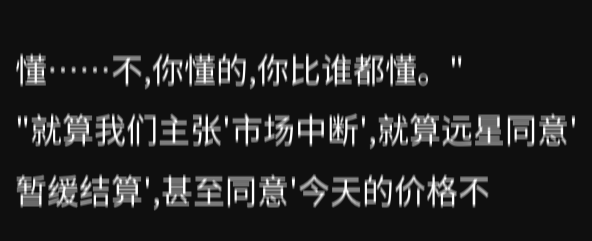懂……不,你懂的,你比谁都懂。"
"就算我们主张'市场中断',就算远星同意'暂缓结算',甚至同意'今天的价格不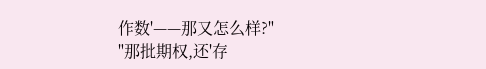作数'——那又怎么样?"
"那批期权,还'存